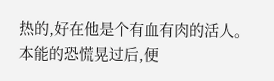热的,好在他是个有血有肉的活人。
本能的恐慌晃过后,便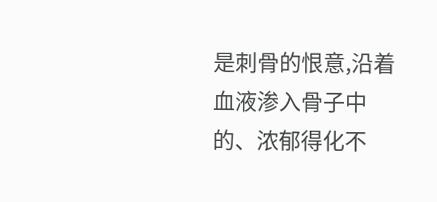是刺骨的恨意,沿着血液渗入骨子中的、浓郁得化不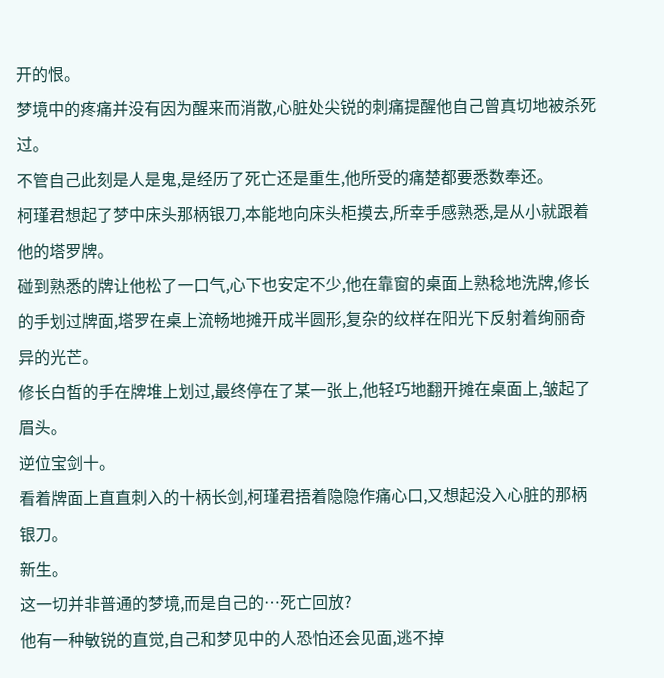开的恨。
梦境中的疼痛并没有因为醒来而消散,心脏处尖锐的刺痛提醒他自己曾真切地被杀死过。
不管自己此刻是人是鬼,是经历了死亡还是重生,他所受的痛楚都要悉数奉还。
柯瑾君想起了梦中床头那柄银刀,本能地向床头柜摸去,所幸手感熟悉,是从小就跟着他的塔罗牌。
碰到熟悉的牌让他松了一口气,心下也安定不少,他在靠窗的桌面上熟稔地洗牌,修长的手划过牌面,塔罗在桌上流畅地摊开成半圆形,复杂的纹样在阳光下反射着绚丽奇异的光芒。
修长白皙的手在牌堆上划过,最终停在了某一张上,他轻巧地翻开摊在桌面上,皱起了眉头。
逆位宝剑十。
看着牌面上直直刺入的十柄长剑,柯瑾君捂着隐隐作痛心口,又想起没入心脏的那柄银刀。
新生。
这一切并非普通的梦境,而是自己的…死亡回放?
他有一种敏锐的直觉,自己和梦见中的人恐怕还会见面,逃不掉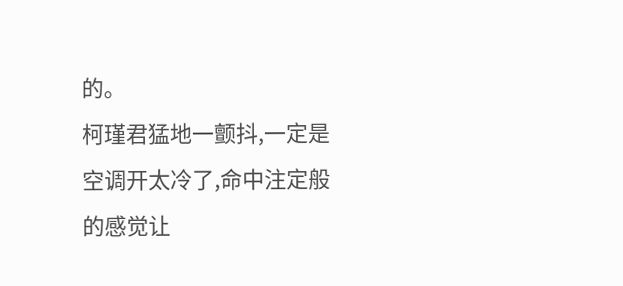的。
柯瑾君猛地一颤抖,一定是空调开太冷了,命中注定般的感觉让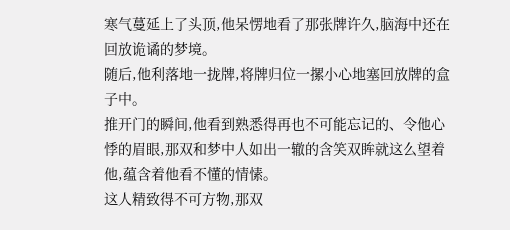寒气蔓延上了头顶,他呆愣地看了那张牌许久,脑海中还在回放诡谲的梦境。
随后,他利落地一拢牌,将牌归位一摞小心地塞回放牌的盒子中。
推开门的瞬间,他看到熟悉得再也不可能忘记的、令他心悸的眉眼,那双和梦中人如出一辙的含笑双眸就这么望着他,蕴含着他看不懂的情愫。
这人精致得不可方物,那双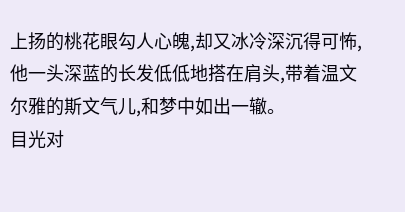上扬的桃花眼勾人心魄,却又冰冷深沉得可怖,他一头深蓝的长发低低地搭在肩头,带着温文尔雅的斯文气儿,和梦中如出一辙。
目光对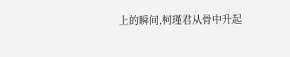上的瞬间,柯瑾君从骨中升起